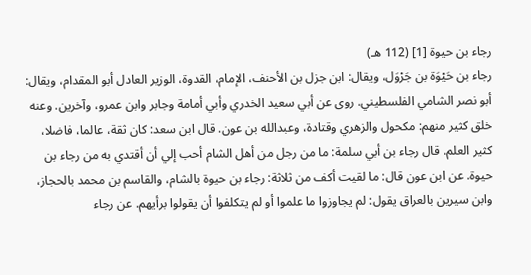رجاء بن حيوة [1] (112 هـ)
رجاء بن حَيْوَة بن جَرْوَل، ويقال: ابن جزل بن الأحنف، الإمام، القدوة، الوزير العادل أبو المقدام، ويقال: أبو نصر الشامي الفلسطيني. روى عن أبي سعيد الخدري وأبي أمامة وجابر وابن عمرو، وآخرين. وعنه خلق كثير منهم: مكحول والزهري وقتادة، وعبدالله بن عون. قال ابن سعد: كان ثقة، عالما، فاضلا، كثير العلم. قال رجاء بن أبي سلمة: ما من رجل من أهل الشام أحب إلي أن أقتدي به من رجاء بن حيوة. عن ابن عون قال: ما لقيت أكف من ثلاثة: رجاء بن حيوة بالشام، والقاسم بن محمد بالحجاز، وابن سيرين بالعراق يقول: لم يجاوزوا ما علموا أو لم يتكلفوا أن يقولوا برأيهم. عن رجاء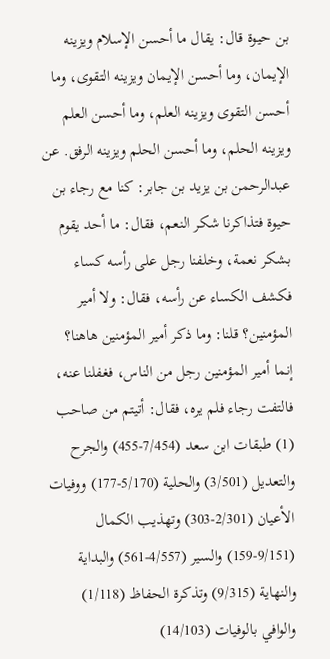بن حيوة قال: يقال ما أحسن الإسلام ويزينه الإيمان، وما أحسن الإيمان ويزينه التقوى، وما أحسن التقوى ويزينه العلم، وما أحسن العلم ويزينه الحلم، وما أحسن الحلم ويزينه الرفق. عن عبدالرحمن بن يزيد بن جابر: كنا مع رجاء بن حيوة فتذاكرنا شكر النعم، فقال: ما أحد يقوم بشكر نعمة، وخلفنا رجل على رأسه كساء فكشف الكساء عن رأسه، فقال: ولا أمير المؤمنين؟ قلنا: وما ذكر أمير المؤمنين هاهنا؟ إنما أمير المؤمنين رجل من الناس، فغفلنا عنه، فالتفت رجاء فلم يره، فقال: أتيتم من صاحب
(1) طبقات ابن سعد (7/454-455) والجرح والتعديل (3/501) والحلية (5/170-177) ووفيات الأعيان (2/301-303) وتهذيب الكمال (9/151-159) والسير (4/557-561) والبداية والنهاية (9/315) وتذكرة الحفاظ (1/118) والوافي بالوفيات (14/103)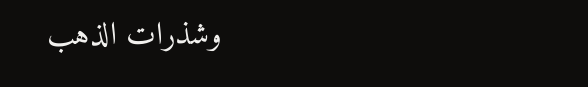وشذرات الذهب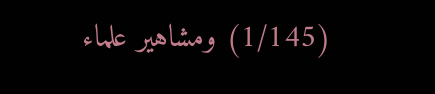(1/145) ومشاهير علماء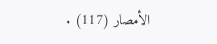الأمصار (117) .